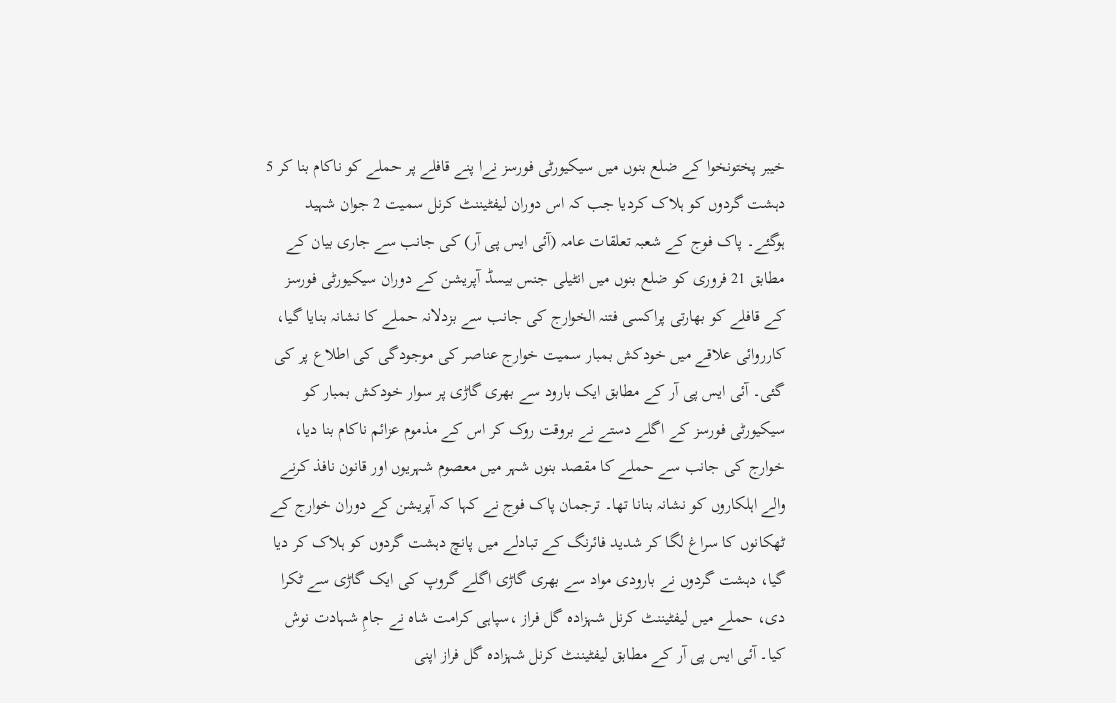خیبر پختونخوا کے ضلع بنوں میں سیکیورٹی فورسز نےا پنے قافلے پر حملے کو ناکام بنا کر 5 دہشت گردوں کو ہلاک کردیا جب کہ اس دوران لیفٹیننٹ کرنل سمیت 2 جوان شہید ہوگئے۔ پاک فوج کے شعبہ تعلقات عامہ (آئی ایس پی آر) کی جانب سے جاری بیان کے مطابق 21 فروری کو ضلع بنوں میں انٹیلی جنس بیسڈ آپریشن کے دوران سیکیورٹی فورسز کے قافلے کو بھارتی پراکسی فتنہ الخوارج کی جانب سے بزدلانہ حملے کا نشانہ بنایا گیا، کارروائی علاقے میں خودکش بمبار سمیت خوارج عناصر کی موجودگی کی اطلاع پر کی گئی۔ آئی ایس پی آر کے مطابق ایک بارود سے بھری گاڑی پر سوار خودکش بمبار کو سیکیورٹی فورسز کے اگلے دستے نے بروقت روک کر اس کے مذموم عزائم ناکام بنا دیا، خوارج کی جانب سے حملے کا مقصد بنوں شہر میں معصوم شہریوں اور قانون نافذ کرنے والے اہلکاروں کو نشانہ بنانا تھا۔ ترجمان پاک فوج نے کہا کہ آپریشن کے دوران خوارج کے ٹھکانوں کا سراغ لگا کر شدید فائرنگ کے تبادلے میں پانچ دہشت گردوں کو ہلاک کر دیا گیا، دہشت گردوں نے بارودی مواد سے بھری گاڑی اگلے گروپ کی ایک گاڑی سے ٹکرا دی، حملے میں لیفٹیننٹ کرنل شہزادہ گل فراز ،سپاہی کرامت شاہ نے جامِ شہادت نوش کیا۔ آئی ایس پی آر کے مطابق لیفٹیننٹ کرنل شہزادہ گل فراز اپنی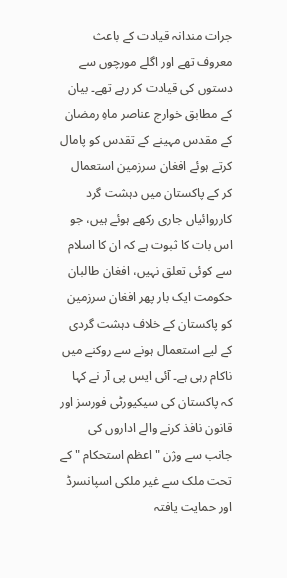جرات مندانہ قیادت کے باعث معروف تھے اور اگلے مورچوں سے دستوں کی قیادت کر رہے تھے۔ بیان کے مطابق خوارج عناصر ماہِ رمضان کے مقدس مہینے کے تقدس کو پامال کرتے ہوئے افغان سرزمین استعمال کر کے پاکستان میں دہشت گرد کارروائیاں جاری رکھے ہوئے ہیں، جو اس بات کا ثبوت ہے کہ ان کا اسلام سے کوئی تعلق نہیں، افغان طالبان حکومت ایک بار پھر افغان سرزمین کو پاکستان کے خلاف دہشت گردی کے لیے استعمال ہونے سے روکنے میں ناکام رہی ہے۔ آئی ایس پی آر نے کہا کہ پاکستان کی سیکیورٹی فورسز اور قانون نافذ کرنے والے اداروں کی جانب سے وژن "اعظم استحکام " کے تحت ملک سے غیر ملکی اسپانسرڈ اور حمایت یافتہ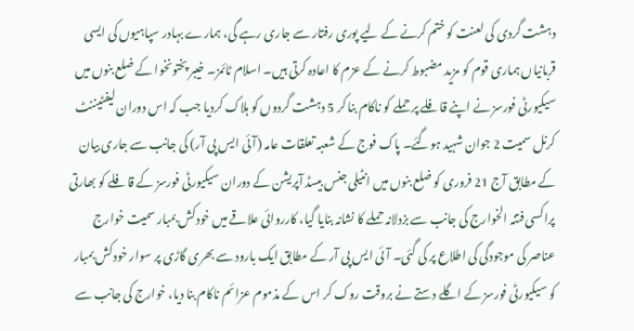دہشت گردی کی لعنت کو ختم کرنے کے لیے پوری رفتار سے جاری رہے گی، ہمارے بہادر سپاہیوں کی ایسی قربانیاں ہماری قوم کو مزید مضبوط کرنے کے عزم کا اعادہ کرتی ہیں۔ اسلام ٹائمز۔ خیبر پختونخوا کے ضلع بنوں میں سیکیورٹی فورسز نے اپنے قافلے پر حملے کو ناکام بنا کر 5 دہشت گردوں کو ہلاک کردیا جب کہ اس دوران لیفٹیننٹ کرنل سمیت 2 جوان شہید ہوگئے۔ پاک فوج کے شعبہ تعلقات عامہ (آئی ایس پی آر) کی جانب سے جاری بیان کے مطابق آج 21 فروری کو ضلع بنوں میں انٹیلی جنس بیسڈ آپریشن کے دوران سیکیورٹی فورسز کے قافلے کو بھارتی پراکسی فتنہ الخوارج کی جانب سے بزدلانہ حملے کا نشانہ بنایا گیا، کارروائی علاقے میں خودکش بمبار سمیت خوارج عناصر کی موجودگی کی اطلاع پر کی گئی۔ آئی ایس پی آر کے مطابق ایک بارود سے بھری گاڑی پر سوار خودکش بمبار کو سیکیورٹی فورسز کے اگلے دستے نے بروقت روک کر اس کے مذموم عزائم ناکام بنا دیا، خوارج کی جانب سے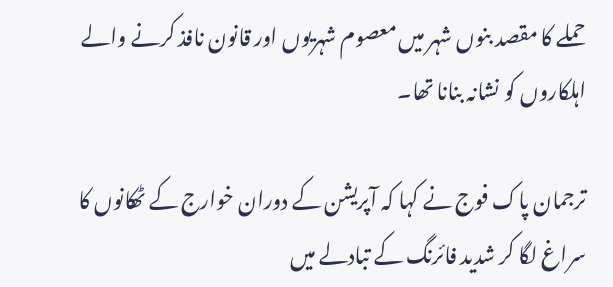حملے کا مقصد بنوں شہر میں معصوم شہریوں اور قانون نافذ کرنے والے اہلکاروں کو نشانہ بنانا تھا۔

ترجمان پاک فوج نے کہا کہ آپریشن کے دوران خوارج کے ٹھکانوں کا سراغ لگا کر شدید فائرنگ کے تبادلے میں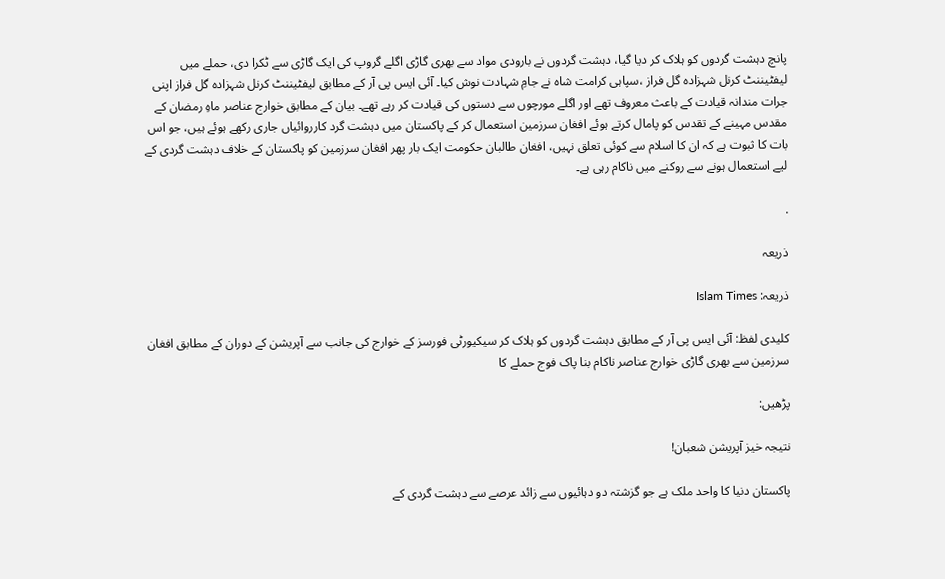پانچ دہشت گردوں کو ہلاک کر دیا گیا، دہشت گردوں نے بارودی مواد سے بھری گاڑی اگلے گروپ کی ایک گاڑی سے ٹکرا دی، حملے میں لیفٹیننٹ کرنل شہزادہ گل فراز ،سپاہی کرامت شاہ نے جامِ شہادت نوش کیا۔ آئی ایس پی آر کے مطابق لیفٹیننٹ کرنل شہزادہ گل فراز اپنی جرات مندانہ قیادت کے باعث معروف تھے اور اگلے مورچوں سے دستوں کی قیادت کر رہے تھے۔ بیان کے مطابق خوارج عناصر ماہِ رمضان کے مقدس مہینے کے تقدس کو پامال کرتے ہوئے افغان سرزمین استعمال کر کے پاکستان میں دہشت گرد کارروائیاں جاری رکھے ہوئے ہیں، جو اس بات کا ثبوت ہے کہ ان کا اسلام سے کوئی تعلق نہیں، افغان طالبان حکومت ایک بار پھر افغان سرزمین کو پاکستان کے خلاف دہشت گردی کے لیے استعمال ہونے سے روکنے میں ناکام رہی ہے۔

.

ذریعہ

ذریعہ: Islam Times

کلیدی لفظ: آئی ایس پی آر کے مطابق دہشت گردوں کو ہلاک کر سیکیورٹی فورسز کے خوارج کی جانب سے آپریشن کے دوران کے مطابق افغان سرزمین سے بھری گاڑی خوارج عناصر ناکام بنا پاک فوج حملے کا

پڑھیں:

نتیجہ خیز آپریشن شعبان!

پاکستان دنیا کا واحد ملک ہے جو گزشتہ دو دہائیوں سے زائد عرصے سے دہشت گردی کے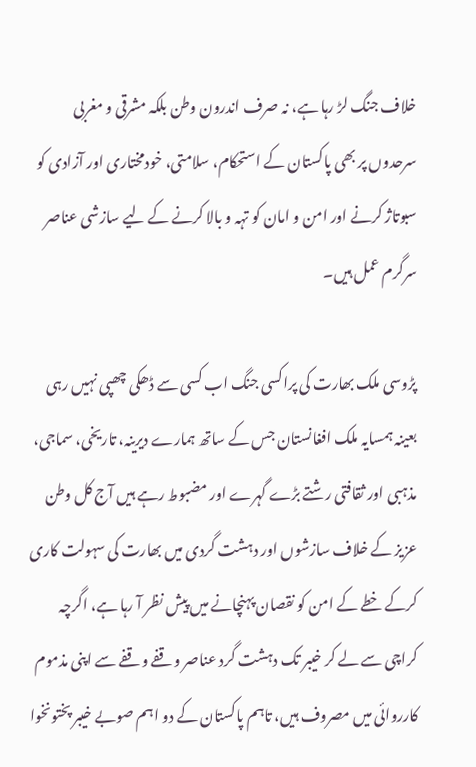خلاف جنگ لڑ رہا ہے، نہ صرف اندرون وطن بلکہ مشرقی و مغربی سرحدوں پر بھی پاکستان کے استحکام، سلامتی، خودمختاری اور آزادی کو سبوتاژ کرنے اور امن و امان کو تہہ و بالا کرنے کے لیے سازشی عناصر سرگرم عمل ہیں۔

پڑوسی ملک بھارت کی پراکسی جنگ اب کسی سے ڈھکی چھپی نہیں رہی بعینہ ہمسایہ ملک افغانستان جس کے ساتھ ہمارے دیرینہ، تاریخی، سماجی، مذہبی اور ثقافتی رشتے بڑے گہرے اور مضبوط رہے ہیں آج کل وطن عزیز کے خلاف سازشوں اور دہشت گردی میں بھارت کی سہولت کاری کرکے خطے کے امن کو نقصان پہنچانے میں پیش نظر آ رہا ہے، اگرچہ کراچی سے لے کر خیبر تک دہشت گرد عناصر وقفے وقفے سے اپنی مذموم کارروائی میں مصروف ہیں، تاہم پاکستان کے دو اہم صوبے خیبر پختونخوا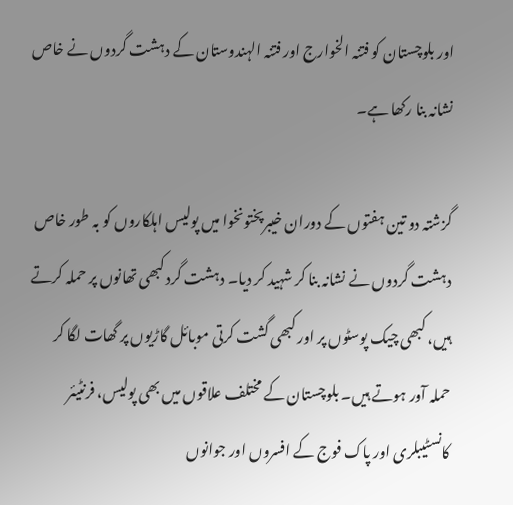اور بلوچستان کو فتنہ الخوارج اور فتنہ الہندوستان کے دہشت گردوں نے خاص نشانہ بنا رکھا ہے۔

گزشتہ دو تین ہفتوں کے دوران خیبرپختونخوا میں پولیس اہلکاروں کو بہ طور خاص دہشت گردوں نے نشانہ بنا کر شہید کر دیا۔ دہشت گرد کبھی تھانوں پر حملہ کرتے ہیں، کبھی چیک پوسٹوں پر اور کبھی گشت کرتی موبائل گاڑیوں پر گھات لگا کر حملہ آور ہوتے ہیں۔ بلوچستان کے مختلف علاقوں میں بھی پولیس، فرنٹیئر کانسٹیبلری اور پاک فوج کے افسروں اور جوانوں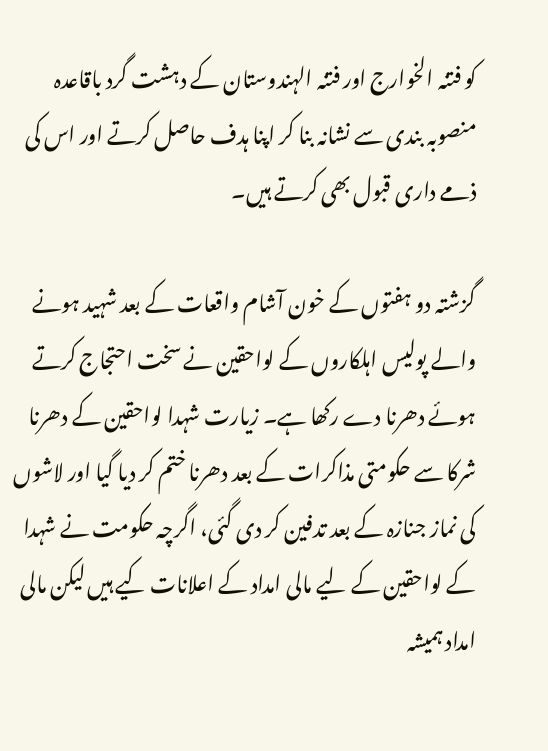کو فتنہ الخوارج اور فتنہ الہندوستان کے دہشت گرد باقاعدہ منصوبہ بندی سے نشانہ بنا کر اپنا ہدف حاصل کرتے اور اس کی ذمے داری قبول بھی کرتے ہیں۔

گزشتہ دو ہفتوں کے خون آشام واقعات کے بعد شہید ہونے والے پولیس اہلکاروں کے لواحقین نے سخت احتجاج کرتے ہوئے دھرنا دے رکھا ہے۔ زیارت شہدا لواحقین کے دھرنا شرکا سے حکومتی مذاکرات کے بعد دھرنا ختم کر دیا گیا اور لاشوں کی نماز جنازہ کے بعد تدفین کر دی گئی، اگرچہ حکومت نے شہدا کے لواحقین کے لیے مالی امداد کے اعلانات کیے ہیں لیکن مالی امداد ہمیشہ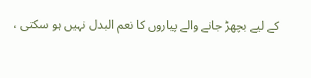کے لیے بچھڑ جانے والے پیاروں کا نعم البدل نہیں ہو سکتی ،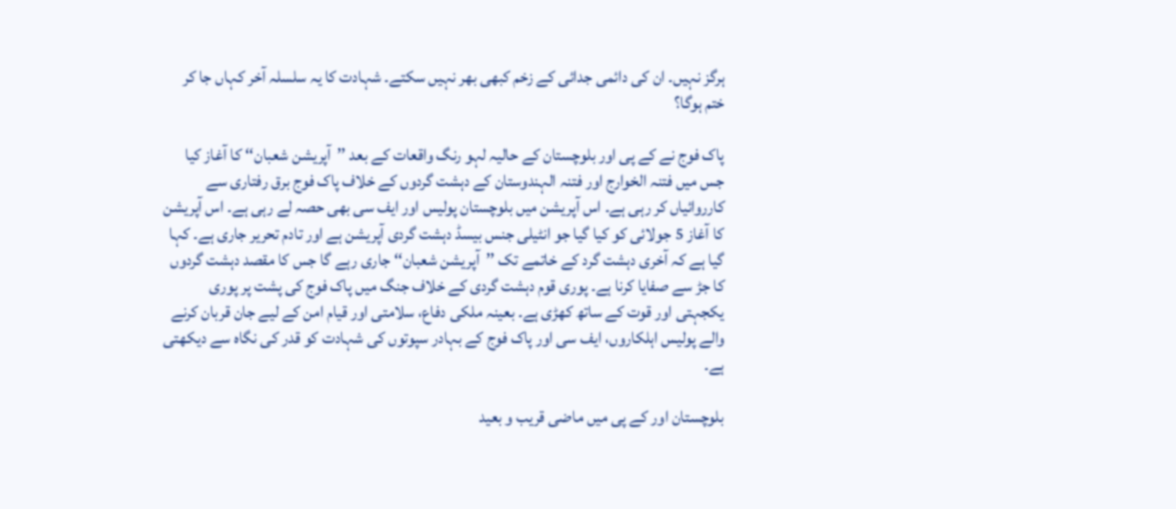ہرگز نہیں۔ ان کی دائمی جدائی کے زخم کبھی بھر نہیں سکتے۔ شہادت کا یہ سلسلہ آخر کہاں جا کر ختم ہوگا؟

پاک فوج نے کے پی اور بلوچستان کے حالیہ لہو رنگ واقعات کے بعد ’’آپریشن شعبان‘‘ کا آغاز کیا جس میں فتنہ الخوارج اور فتنہ الہندوستان کے دہشت گردوں کے خلاف پاک فوج برق رفتاری سے کارروائیاں کر رہی ہے۔ اس آپریشن میں بلوچستان پولیس اور ایف سی بھی حصہ لے رہی ہے۔ اس آپریشن کا آغاز 5 جولائی کو کیا گیا جو انٹیلی جنس بیسڈ دہشت گردی آپریشن ہے اور تادم تحریر جاری ہے۔ کہا گیا ہے کہ آخری دہشت گرد کے خاتمے تک ’’آپریشن شعبان‘‘ جاری رہے گا جس کا مقصد دہشت گردوں کا جڑ سے صفایا کرنا ہے۔ پوری قوم دہشت گردی کے خلاف جنگ میں پاک فوج کی پشت پر پوری یکجہتی اور قوت کے ساتھ کھڑی ہے۔ بعینہ ملکی دفاع، سلامتی اور قیام امن کے لیے جان قربان کرنے والے پولیس اہلکاروں، ایف سی اور پاک فوج کے بہادر سپوتوں کی شہادت کو قدر کی نگاہ سے دیکھتی ہے۔

بلوچستان اور کے پی میں ماضی قریب و بعید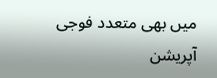میں بھی متعدد فوجی آپریشن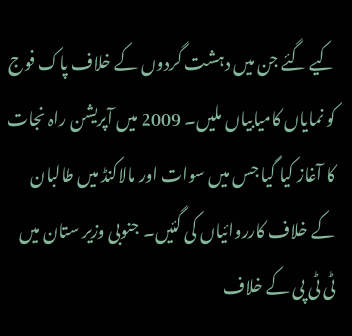کیے گئے جن میں دہشت گردوں کے خلاف پاک فوج کو نمایاں کامیابیاں ملیں۔ 2009 میں آپریشن راہ نجات کا آغاز کیا گیا جس میں سوات اور مالاکنڈ میں طالبان کے خلاف کارروائیاں کی گئیں۔ جنوبی وزیر ستان میں ٹی ٹی پی کے خلاف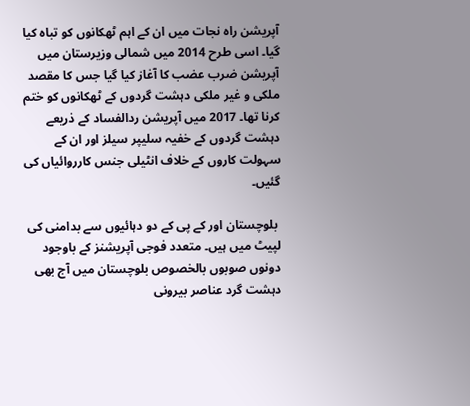آپریشن راہ نجات میں ان کے اہم ٹھکانوں کو تباہ کیا گیا۔ اسی طرح 2014 میں شمالی وزیرستان میں آپریشن ضرب عضب کا آغاز کیا گیا جس کا مقصد ملکی و غیر ملکی دہشت گردوں کے ٹھکانوں کو ختم کرنا تھا۔ 2017 میں آپریشن ردالفساد کے ذریعے دہشت گردوں کے خفیہ سلیپر سیلز اور ان کے سہولت کاروں کے خلاف انٹیلی جنس کارروائیاں کی گئیں۔

 بلوچستان اور کے پی کے دو دہائیوں سے بدامنی کی لپیٹ میں ہیں۔ متعدد فوجی آپریشنز کے باوجود دونوں صوبوں بالخصوص بلوچستان میں آج بھی دہشت گرد عناصر بیرونی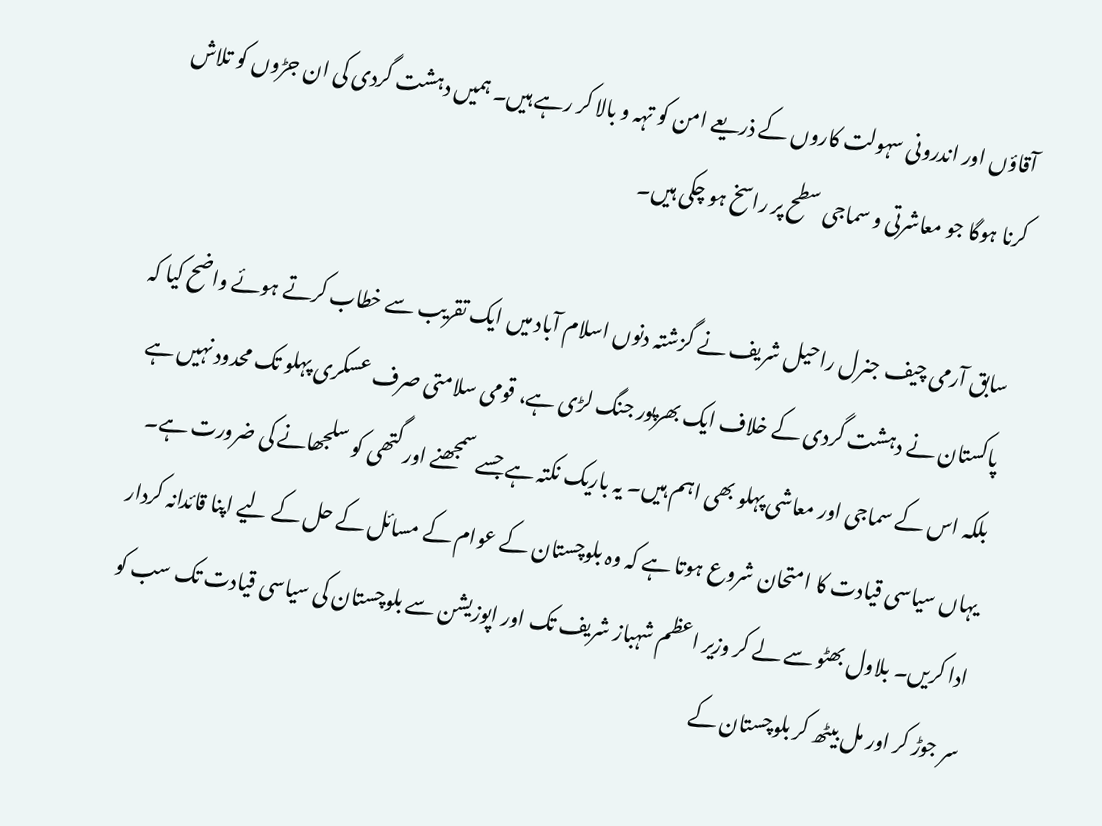آقاؤں اور اندرونی سہولت کاروں کے ذریعے امن کو تہہ و بالا کر رہے ہیں۔ ہمیں دہشت گردی کی ان جڑوں کو تلاش کرنا ہوگا جو معاشرتی و سماجی سطح پر راسخ ہو چکی ہیں۔

سابق آرمی چیف جنرل راحیل شریف نے گزشتہ دنوں اسلام آباد میں ایک تقریب سے خطاب کرتے ہوئے واضح کیا کہ پاکستان نے دہشت گردی کے خلاف ایک بھرپور جنگ لڑی ہے، قومی سلامتی صرف عسکری پہلو تک محدود نہیں ہے بلکہ اس کے سماجی اور معاشی پہلو بھی اہم ہیں۔ یہ باریک نکتہ ہے جسے سمجھنے اور گتھی کو سلجھانے کی ضرورت ہے۔ یہاں سیاسی قیادت کا امتحان شروع ہوتا ہے کہ وہ بلوچستان کے عوام کے مسائل کے حل کے لیے اپنا قائدانہ کردار ادا کریں۔ بلاول بھٹو سے لے کر وزیر اعظم شہباز شریف تک اور اپوزیشن سے بلوچستان کی سیاسی قیادت تک سب کو سر جوڑ کر اور مل بیٹھ کر بلوچستان کے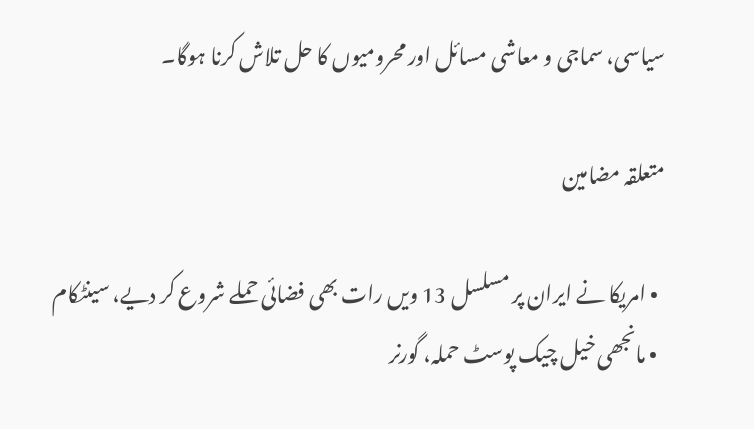سیاسی، سماجی و معاشی مسائل اور محرومیوں کا حل تلاش کرنا ہوگا۔

متعلقہ مضامین

  • امریکا نے ایران پر مسلسل 13 ویں رات بھی فضائی حملے شروع کر دیے، سینٹکام
  • مانجھی خیل چیک پوسٹ حملہ، گورنر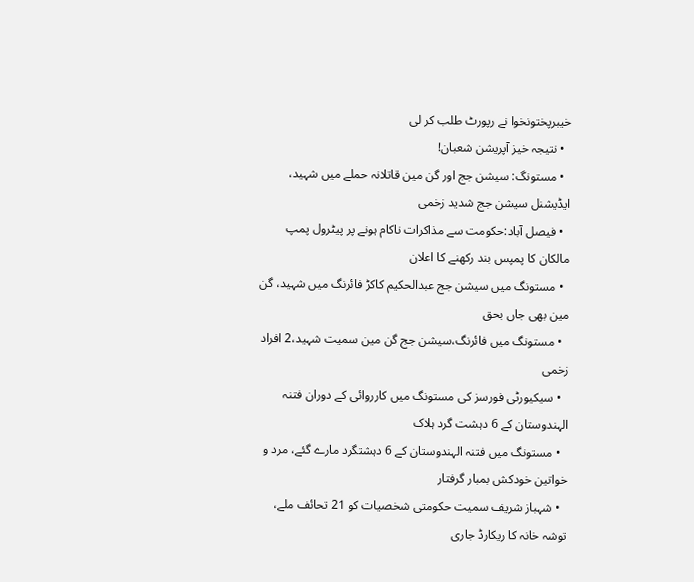خیبرپختونخوا نے رپورٹ طلب کر لی
  • نتیجہ خیز آپریشن شعبان!
  • مستونگ: سیشن جج اور گن مین قاتلانہ حملے میں شہید، ایڈیشنل سیشن جج شدید زخمی
  • فیصل آباد:حکومت سے مذاکرات ناکام ہونے پر پیٹرول پمپ مالکان کا پمپس بند رکھنے کا اعلان
  • مستونگ میں سیشن جج عبدالحکیم کاکڑ فائرنگ میں شہید، گن مین بھی جاں بحق
  • مستونگ میں فائرنگ،سیشن جج گن مین سمیت شہید،2 افراد زخمی
  • سیکیورٹی فورسز کی مستونگ میں کارروائی کے دوران فتنہ الہندوستان کے 6 دہشت گرد ہلاک
  • مستونگ میں فتنہ الہندوستان کے 6 دہشتگرد مارے گئے، مرد و خواتین خودکش بمبار گرفتار
  • شہباز شریف سمیت حکومتی شخصیات کو 21 تحائف ملے، توشہ خانہ کا ریکارڈ جاری